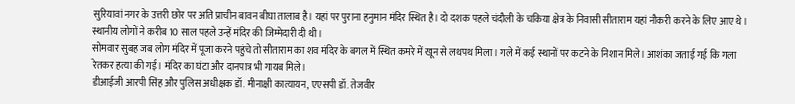सुरियावां नगर के उत्तरी छोर पर अति प्राचीन बावन बीघा तालाब है। यहां पर पुराना हनुमान मंदिर स्थित है। दो दशक पहले चंदौली के चकिया क्षेत्र के निवासी सीताराम यहां नौकरी करने के लिए आए थे। स्थानीय लोगों ने करीब 10 साल पहले उन्हें मंदिर की जिम्मेदारी दी थी।
सोमवार सुबह जब लोग मंदिर में पूजा करने पहुंचे तो सीताराम का शव मंदिर के बगल में स्थित कमरे में खून से लथपथ मिला। गले में कई स्थानों पर कटने के निशान मिले। आशंका जताई गई कि गला रेतकर हत्या की गई। मंदिर का घंटा और दानपात्र भी गायब मिले।
डीआईजी आरपी सिंह और पुलिस अधीक्षक डॉ. मीनाक्षी कात्यायन, एएसपी डॉ. तेजवीर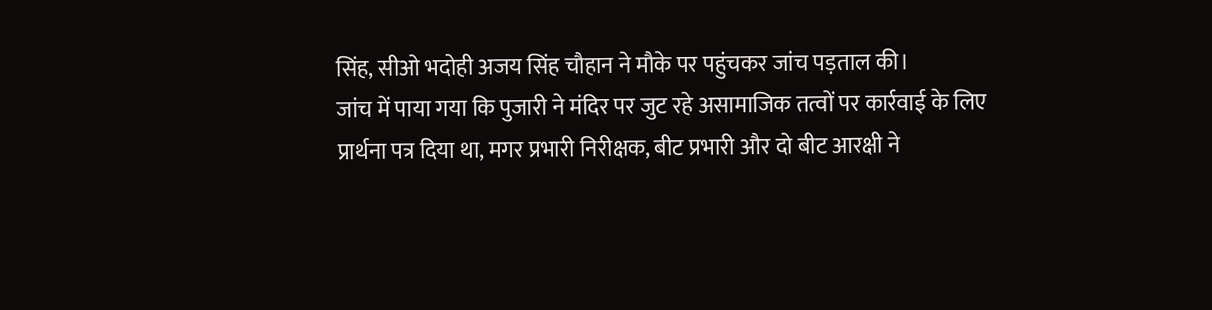सिंह, सीओ भदोही अजय सिंह चौहान ने मौके पर पहुंचकर जांच पड़ताल की।
जांच में पाया गया कि पुजारी ने मंदिर पर जुट रहे असामाजिक तत्वों पर कार्रवाई के लिए प्रार्थना पत्र दिया था, मगर प्रभारी निरीक्षक, बीट प्रभारी और दो बीट आरक्षी ने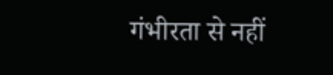गंभीरता से नहीं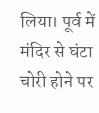लिया। पूर्व में मंदिर से घंटा चोरी होने पर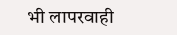भी लापरवाही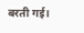बरती गई।